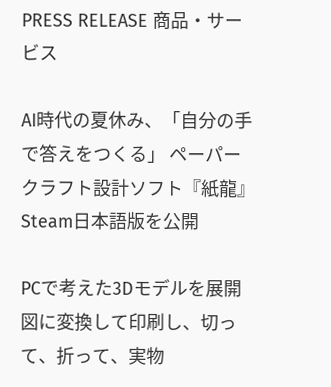PRESS RELEASE 商品・サービス

AI時代の夏休み、「自分の手で答えをつくる」 ペーパークラフト設計ソフト『紙龍』Steam日本語版を公開

PCで考えた3Dモデルを展開図に変換して印刷し、切って、折って、実物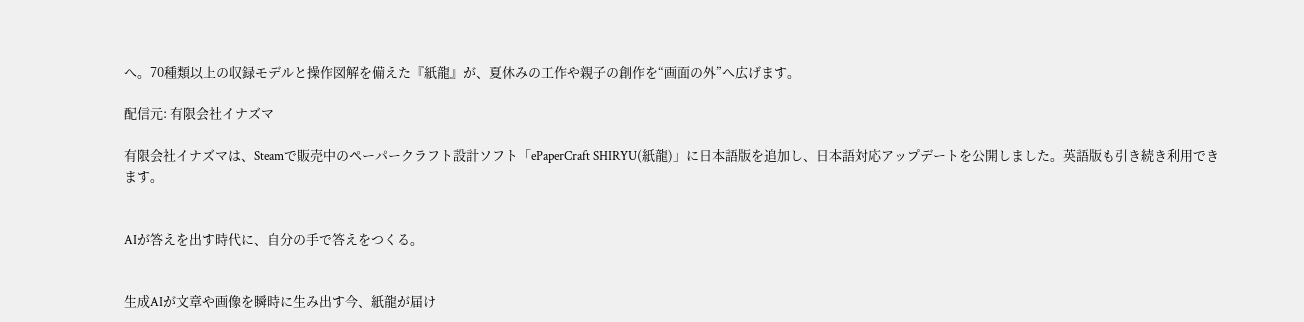へ。70種類以上の収録モデルと操作図解を備えた『紙龍』が、夏休みの工作や親子の創作を“画面の外”へ広げます。

配信元: 有限会社イナズマ

有限会社イナズマは、Steamで販売中のペーパークラフト設計ソフト「ePaperCraft SHIRYU(紙龍)」に日本語版を追加し、日本語対応アップデートを公開しました。英語版も引き続き利用できます。


AIが答えを出す時代に、自分の手で答えをつくる。


生成AIが文章や画像を瞬時に生み出す今、紙龍が届け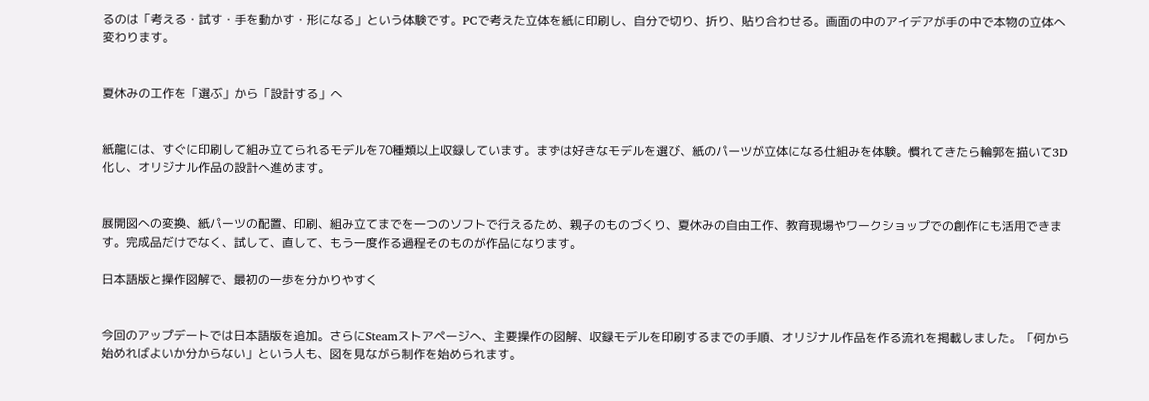るのは「考える・試す・手を動かす・形になる」という体験です。PCで考えた立体を紙に印刷し、自分で切り、折り、貼り合わせる。画面の中のアイデアが手の中で本物の立体へ変わります。


夏休みの工作を「選ぶ」から「設計する」へ


紙龍には、すぐに印刷して組み立てられるモデルを70種類以上収録しています。まずは好きなモデルを選び、紙のパーツが立体になる仕組みを体験。慣れてきたら輪郭を描いて3D化し、オリジナル作品の設計へ進めます。


展開図への変換、紙パーツの配置、印刷、組み立てまでを一つのソフトで行えるため、親子のものづくり、夏休みの自由工作、教育現場やワークショップでの創作にも活用できます。完成品だけでなく、試して、直して、もう一度作る過程そのものが作品になります。

日本語版と操作図解で、最初の一歩を分かりやすく


今回のアップデートでは日本語版を追加。さらにSteamストアページへ、主要操作の図解、収録モデルを印刷するまでの手順、オリジナル作品を作る流れを掲載しました。「何から始めればよいか分からない」という人も、図を見ながら制作を始められます。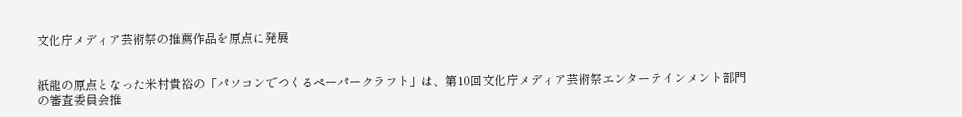文化庁メディア芸術祭の推薦作品を原点に発展


紙龍の原点となった米村貴裕の「パソコンでつくるペーパークラフト」は、第10回文化庁メディア芸術祭エンターテインメント部門の審査委員会推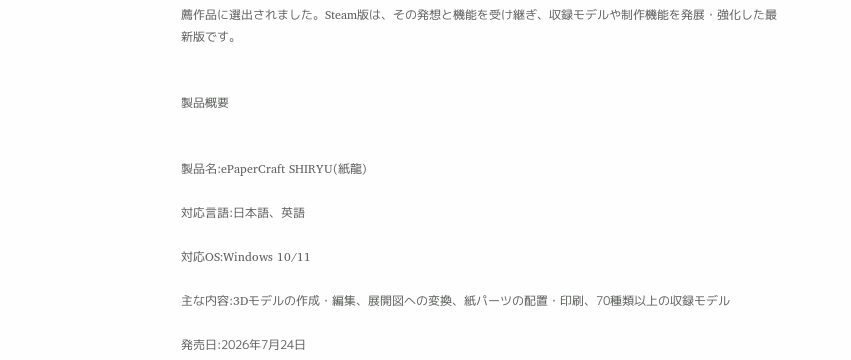薦作品に選出されました。Steam版は、その発想と機能を受け継ぎ、収録モデルや制作機能を発展・強化した最新版です。


製品概要


製品名:ePaperCraft SHIRYU(紙龍)

対応言語:日本語、英語

対応OS:Windows 10/11

主な内容:3Dモデルの作成・編集、展開図への変換、紙パーツの配置・印刷、70種類以上の収録モデル

発売日:2026年7月24日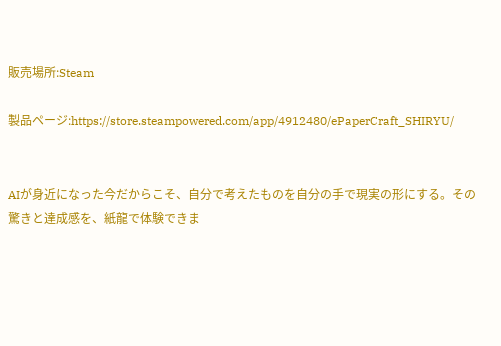販売場所:Steam

製品ページ:https://store.steampowered.com/app/4912480/ePaperCraft_SHIRYU/


AIが身近になった今だからこそ、自分で考えたものを自分の手で現実の形にする。その驚きと達成感を、紙龍で体験できま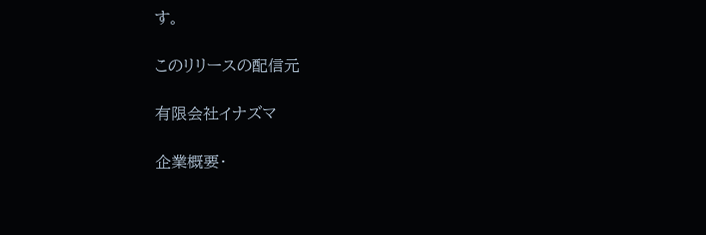す。

このリリースの配信元

有限会社イナズマ

企業概要・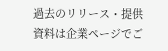過去のリリース・提供資料は企業ページでご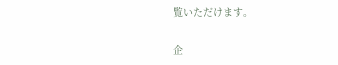覧いただけます。

企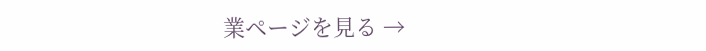業ページを見る →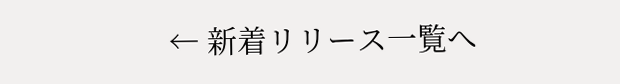← 新着リリース一覧へ